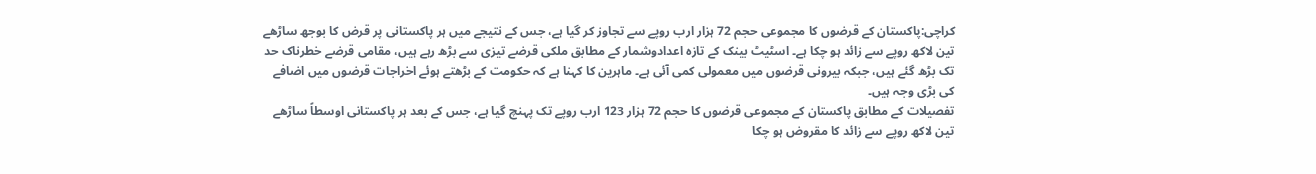کراچی:پاکستان کے قرضوں کا مجموعی حجم 72 ہزار ارب روپے سے تجاوز کر گیا ہے، جس کے نتیجے میں ہر پاکستانی پر قرض کا بوجھ ساڑھے تین لاکھ روپے سے زائد ہو چکا ہے۔ اسٹیٹ بینک کے تازہ اعدادوشمار کے مطابق ملکی قرضے تیزی سے بڑھ رہے ہیں، مقامی قرضے خطرناک حد تک بڑھ گئے ہیں، جبکہ بیرونی قرضوں میں معمولی کمی آئی ہے۔ ماہرین کا کہنا ہے کہ حکومت کے بڑھتے ہوئے اخراجات قرضوں میں اضافے کی بڑی وجہ ہیں۔
تفصیلات کے مطابق پاکستان کے مجموعی قرضوں کا حجم 72 ہزار 123 ارب روپے تک پہنچ گیا ہے، جس کے بعد ہر پاکستانی اوسطاً ساڑھے تین لاکھ روپے سے زائد کا مقروض ہو چکا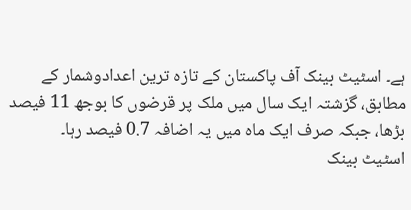ہے۔ اسٹیٹ بینک آف پاکستان کے تازہ ترین اعدادوشمار کے مطابق، گزشتہ ایک سال میں ملک پر قرضوں کا بوجھ 11 فیصد بڑھا، جبکہ صرف ایک ماہ میں یہ اضافہ 0.7 فیصد رہا۔
اسٹیٹ بینک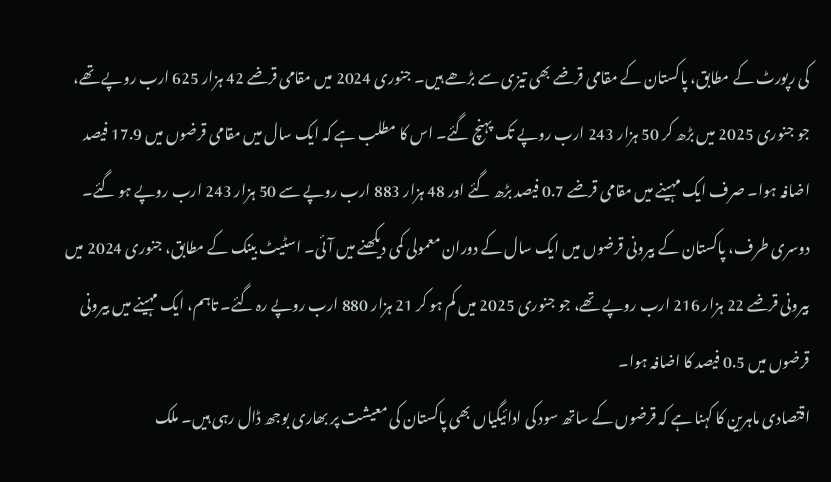کی رپورٹ کے مطابق، پاکستان کے مقامی قرضے بھی تیزی سے بڑھے ہیں۔ جنوری 2024 میں مقامی قرضے 42 ہزار 625 ارب روپے تھے، جو جنوری 2025 میں بڑھ کر 50 ہزار 243 ارب روپے تک پہنچ گئے۔ اس کا مطلب ہے کہ ایک سال میں مقامی قرضوں میں 17.9 فیصد اضافہ ہوا۔ صرف ایک مہینے میں مقامی قرضے 0.7 فیصد بڑھ گئے اور 48 ہزار 883 ارب روپے سے 50 ہزار 243 ارب روپے ہو گئے۔
دوسری طرف، پاکستان کے بیرونی قرضوں میں ایک سال کے دوران معمولی کمی دیکھنے میں آئی۔ اسٹیٹ بینک کے مطابق، جنوری 2024 میں بیرونی قرضے 22 ہزار 216 ارب روپے تھے، جو جنوری 2025 میں کم ہو کر 21 ہزار 880 ارب روپے رہ گئے۔ تاہم، ایک مہینے میں بیرونی قرضوں میں 0.5 فیصد کا اضافہ ہوا۔
اقتصادی ماہرین کا کہنا ہے کہ قرضوں کے ساتھ سود کی ادائیگیاں بھی پاکستان کی معیشت پر بھاری بوجھ ڈال رہی ہیں۔ ملک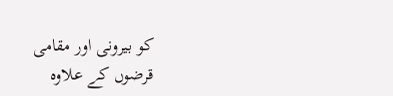کو بیرونی اور مقامی قرضوں کے علاوہ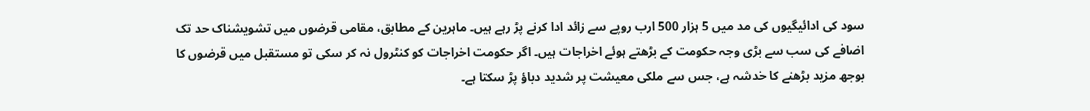سود کی ادائیگیوں کی مد میں 5 ہزار 500 ارب روپے سے زائد ادا کرنے پڑ رہے ہیں۔ ماہرین کے مطابق، مقامی قرضوں میں تشویشناک حد تک اضافے کی سب سے بڑی وجہ حکومت کے بڑھتے ہوئے اخراجات ہیں۔ اگر حکومت اخراجات کو کنٹرول نہ کر سکی تو مستقبل میں قرضوں کا بوجھ مزید بڑھنے کا خدشہ ہے، جس سے ملکی معیشت پر شدید دباؤ پڑ سکتا ہے۔